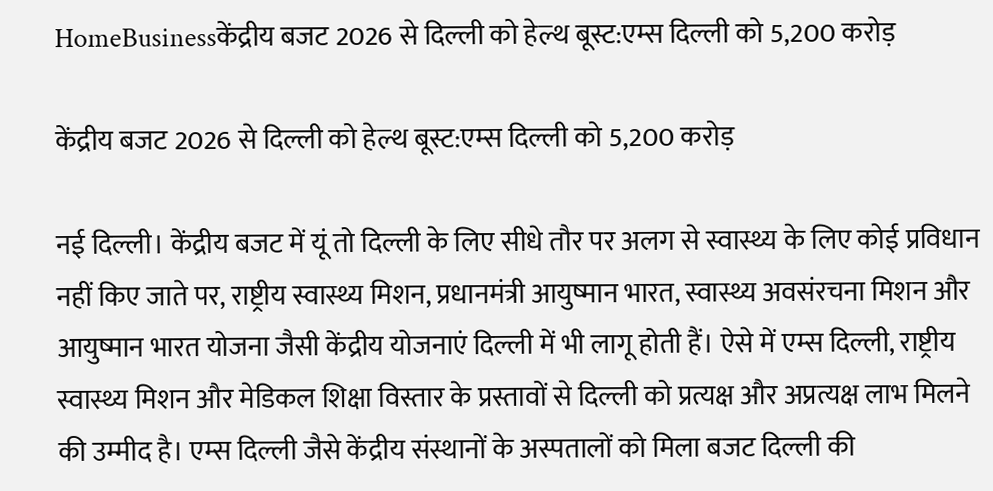HomeBusinessकेंद्रीय बजट 2026 से दिल्ली को हेल्थ बूस्ट:एम्स दिल्ली को 5,200 करोड़

केंद्रीय बजट 2026 से दिल्ली को हेल्थ बूस्ट:एम्स दिल्ली को 5,200 करोड़

नई दिल्ली। केंद्रीय बजट में यूं तो दिल्ली के लिए सीधे तौर पर अलग से स्वास्थ्य के लिए कोई प्रविधान नहीं किए जाते पर, राष्ट्रीय स्वास्थ्य मिशन, प्रधानमंत्री आयुष्मान भारत, स्वास्थ्य अवसंरचना मिशन और आयुष्मान भारत योजना जैसी केंद्रीय योजनाएं दिल्ली में भी लागू होती हैं। ऐसे में एम्स दिल्ली, राष्ट्रीय स्वास्थ्य मिशन और मेडिकल शिक्षा विस्तार के प्रस्तावों से दिल्ली को प्रत्यक्ष और अप्रत्यक्ष लाभ मिलने की उम्मीद है। एम्स दिल्ली जैसे केंद्रीय संस्थानों के अस्पतालों को मिला बजट दिल्ली की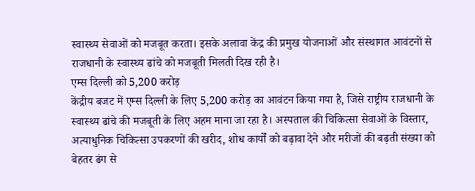स्वास्थ्य सेवाओं को मजबूत करता। इसके अलावा केंद्र की प्रमुख योजनाओं और संस्थागत आवंटनों से राजधानी के स्वास्थ्य ढांचे को मजबूती मिलती दिख रही है।
एम्स दिल्ली को 5,200 करोड़
केंद्रीय बजट में एम्स दिल्ली के लिए 5,200 करोड़ का आवंटन किया गया है, जिसे राष्ट्रीय राजधानी के स्वास्थ्य ढांचे की मजबूती के लिए अहम माना जा रहा है। अस्पताल की चिकित्सा सेवाओं के विस्तार, अत्याधुनिक चिकित्सा उपकरणों की खरीद, शोध कार्यों को बढ़ावा देने और मरीजों की बढ़ती संख्या को बेहतर ढंग से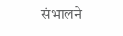संभालने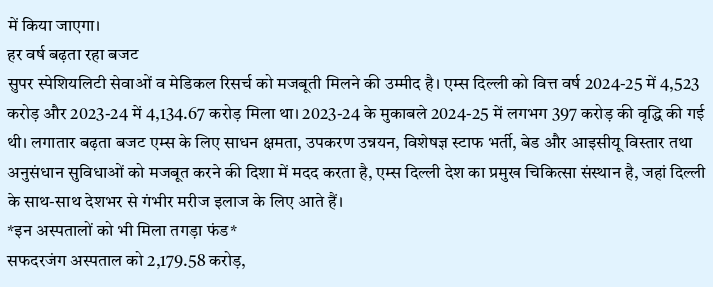में किया जाएगा।
हर वर्ष बढ़ता रहा बजट
सुपर स्पेशियलिटी सेवाओं व मेडिकल रिसर्च को मजबूती मिलने की उम्मीद है। एम्स दिल्ली को वित्त वर्ष 2024-25 में 4,523 करोड़ और 2023-24 में 4,134.67 करोड़ मिला था। 2023-24 के मुकाबले 2024-25 में लगभग 397 करोड़ की वृद्धि की गई थी। लगातार बढ़ता बजट एम्स के लिए साधन क्षमता, उपकरण उन्नयन, विशेषज्ञ स्टाफ भर्ती, बेड और आइसीयू विस्तार तथा अनुसंधान सुविधाओं को मजबूत करने की दिशा में मदद करता है, एम्स दिल्ली देश का प्रमुख चिकित्सा संस्थान है, जहां दिल्ली के साथ-साथ देशभर से गंभीर मरीज इलाज के लिए आते हैं।
*इन अस्पतालों को भी मिला तगड़ा फंड*
सफदरजंग अस्पताल को 2,179.58 करोड़,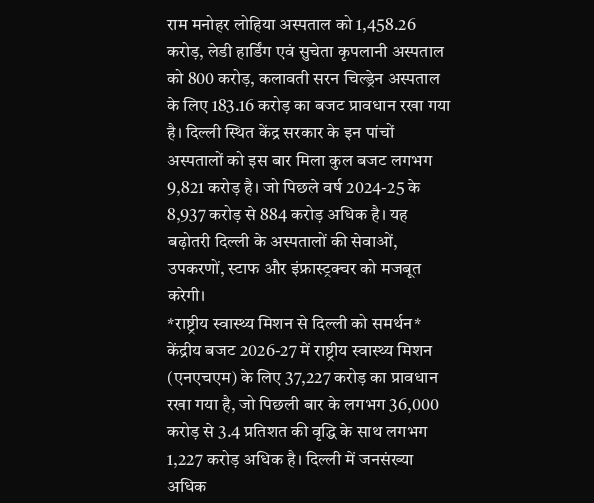राम मनोहर लोहिया अस्पताल को 1,458.26 करोड़, लेडी हार्डिंग एवं सुचेता कृपलानी अस्पताल को 800 करोड़, कलावती सरन चिल्ड्रेन अस्पताल के लिए 183.16 करोड़ का बजट प्रावधान रखा गया है। दिल्ली स्थित केंद्र सरकार के इन पांचों अस्पतालों को इस बार मिला कुल बजट लगभग 9,821 करोड़ है। जो पिछले वर्ष 2024-25 के 8,937 करोड़ से 884 करोड़ अधिक है। यह बढ़ोतरी दिल्ली के अस्पतालों की सेवाओं, उपकरणों, स्टाफ और इंफ्रास्ट्रक्चर को मजबूत करेगी।
*राष्ट्रीय स्वास्थ्य मिशन से दिल्ली को समर्थन*
केंद्रीय बजट 2026-27 में राष्ट्रीय स्वास्थ्य मिशन (एनएचएम) के लिए 37,227 करोड़ का प्रावधान रखा गया है, जो पिछली बार के लगभग 36,000 करोड़ से 3.4 प्रतिशत की वृद्धि के साथ लगभग 1,227 करोड़ अधिक है। दिल्ली में जनसंख्या अधिक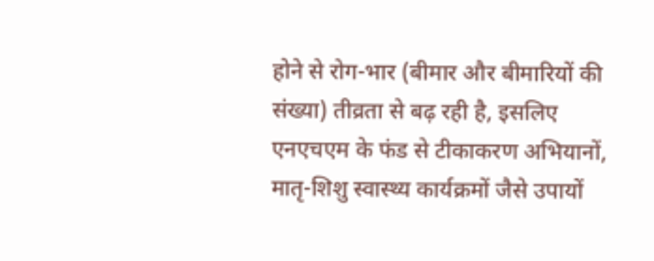होने से रोग-भार (बीमार और बीमारियों की संख्या) तीव्रता से बढ़ रही है, इसलिए एनएचएम के फंड से टीकाकरण अभियानों, मातृ-शिशु स्वास्थ्य कार्यक्रमों जैसे उपायों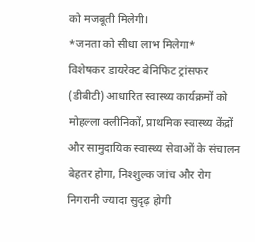को मजबूती मिलेगी।
*जनता को सीधा लाभ मिलेगा*
विशेषकर डायरेक्ट बेनिफिट ट्रांसफर (डीबीटी) आधारित स्वास्थ्य कार्यक्रमों को मोहल्ला क्लीनिकों, प्राथमिक स्वास्थ्य केंद्रों और सामुदायिक स्वास्थ्य सेवाओं के संचालन बेहतर होगा, निश्शुल्क जांच और रोग निगरानी ज्यादा सुदृढ़ होगी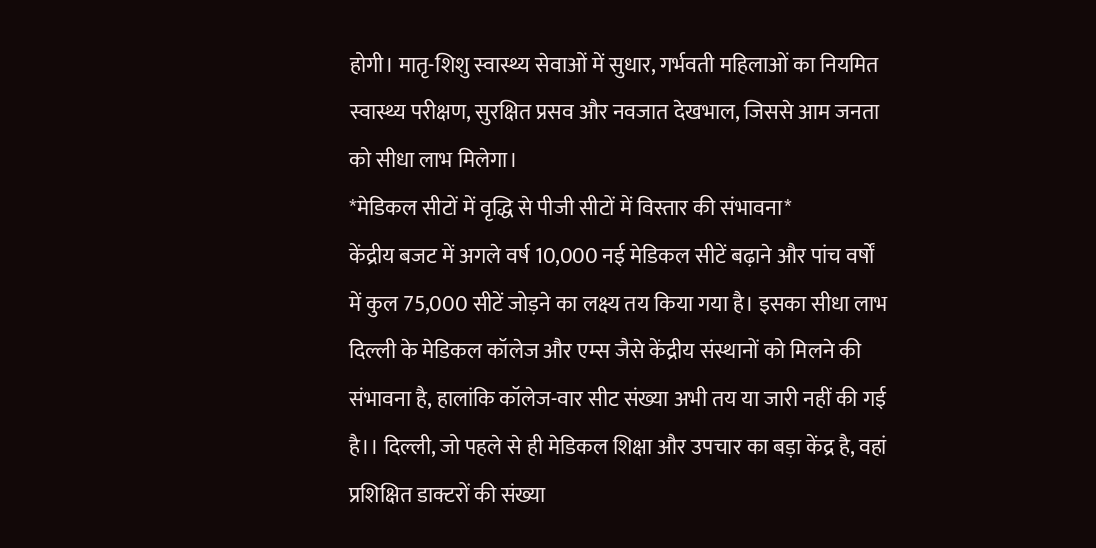होगी। मातृ-शिशु स्वास्थ्य सेवाओं में सुधार, गर्भवती महिलाओं का नियमित स्वास्थ्य परीक्षण, सुरक्षित प्रसव और नवजात देखभाल, जिससे आम जनता को सीधा लाभ मिलेगा।
*मेडिकल सीटों में वृद्धि से पीजी सीटों में विस्तार की संभावना*
केंद्रीय बजट में अगले वर्ष 10,000 नई मेडिकल सीटें बढ़ाने और पांच वर्षों में कुल 75,000 सीटें जोड़ने का लक्ष्य तय किया गया है। इसका सीधा लाभ दिल्ली के मेडिकल कॉलेज और एम्स जैसे केंद्रीय संस्थानों को मिलने की संभावना है, हालांकि कॉलेज-वार सीट संख्या अभी तय या जारी नहीं की गई है।। दिल्ली, जो पहले से ही मेडिकल शिक्षा और उपचार का बड़ा केंद्र है, वहां प्रशिक्षित डाक्टरों की संख्या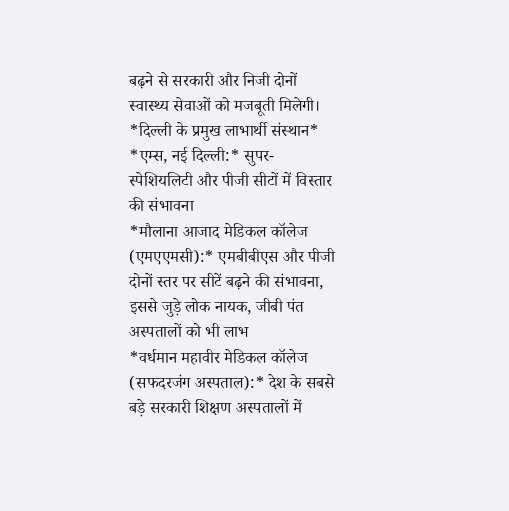बढ़ने से सरकारी और निजी दोनों स्वास्थ्य सेवाओं को मजबूती मिलेगी।
*दिल्ली के प्रमुख लाभार्थी संस्थान*
*एम्स, नई दिल्ली:* सुपर-स्पेशियलिटी और पीजी सीटों में विस्तार की संभावना
*मौलाना आजाद मेडिकल कॉलेज (एमएएमसी):* एमबीबीएस और पीजी दोनों स्तर पर सीटें बढ़ने की संभावना, इससे जुड़े लोक नायक, जीबी पंत अस्पतालों को भी लाभ
*वर्धमान महावीर मेडिकल कॉलेज (सफदरजंग अस्पताल):* देश के सबसे बड़े सरकारी शिक्षण अस्पतालों में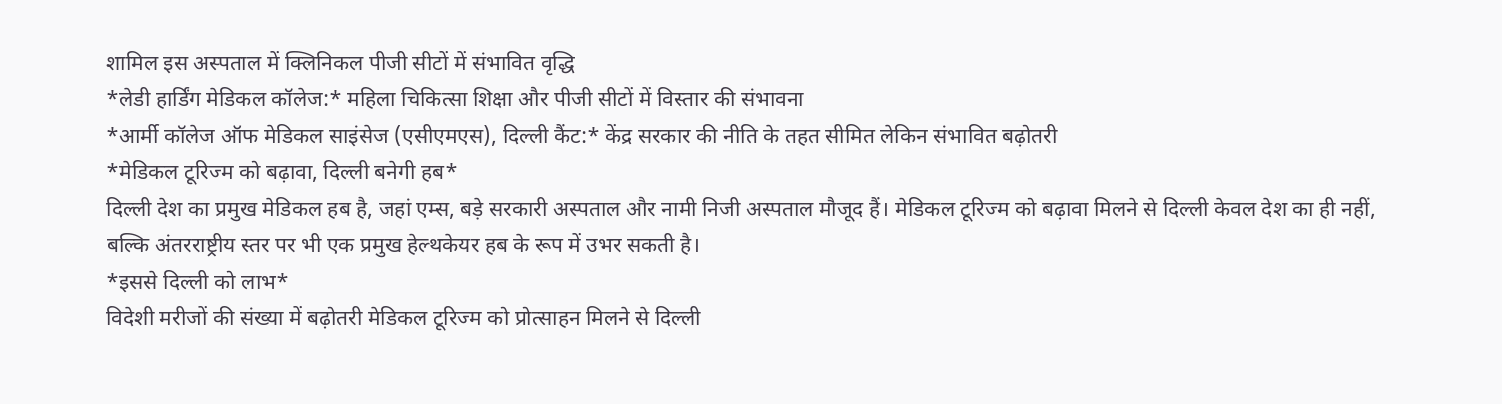शामिल इस अस्पताल में क्लिनिकल पीजी सीटों में संभावित वृद्धि
*लेडी हार्डिंग मेडिकल कॉलेज:* महिला चिकित्सा शिक्षा और पीजी सीटों में विस्तार की संभावना
*आर्मी कॉलेज ऑफ मेडिकल साइंसेज (एसीएमएस), दिल्ली कैंट:* केंद्र सरकार की नीति के तहत सीमित लेकिन संभावित बढ़ोतरी
*मेडिकल टूरिज्म को बढ़ावा, दिल्ली बनेगी हब*
दिल्ली देश का प्रमुख मेडिकल हब है, जहां एम्स, बड़े सरकारी अस्पताल और नामी निजी अस्पताल मौजूद हैं। मेडिकल टूरिज्म को बढ़ावा मिलने से दिल्ली केवल देश का ही नहीं, बल्कि अंतरराष्ट्रीय स्तर पर भी एक प्रमुख हेल्थकेयर हब के रूप में उभर सकती है।
*इससे दिल्ली को लाभ*
विदेशी मरीजों की संख्या में बढ़ोतरी मेडिकल टूरिज्म को प्रोत्साहन मिलने से दिल्ली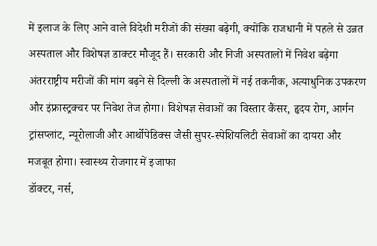में इलाज के लिए आने वाले विदेशी मरीजों की संख्या बढ़ेगी, क्योंकि राजधानी में पहले से उन्नत अस्पताल और विशेषज्ञ डाक्टर मौजूद हैं। सरकारी और निजी अस्पतालों में निवेश बढ़ेगा अंतरराष्ट्रीय मरीजों की मांग बढ़ने से दिल्ली के अस्पतालों में नई तकनीक, अत्याधुनिक उपकरण और इंफ्रास्ट्रक्चर पर निवेश तेज होगा। विशेषज्ञ सेवाओं का विस्तार कैंसर, हृदय रोग, आर्गन ट्रांसप्लांट, न्यूरोलाजी और आर्थोपेडिक्स जैसी सुपर-स्पेशियलिटी सेवाओं का दायरा और मजबूत होगा। स्वास्थ्य रोजगार में इजाफा
डॉक्टर, नर्स,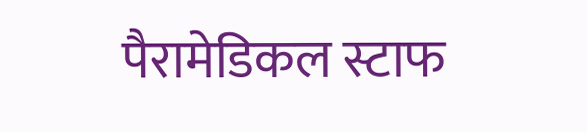पैरामेडिकल स्टाफ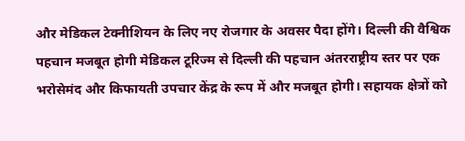और मेडिकल टेक्नीशियन के लिए नए रोजगार के अवसर पैदा होंगे। दिल्ली की वैश्विक पहचान मजबूत होगी मेडिकल टूरिज्म से दिल्ली की पहचान अंतरराष्ट्रीय स्तर पर एक भरोसेमंद और किफायती उपचार केंद्र के रूप में और मजबूत होगी। सहायक क्षेत्रों को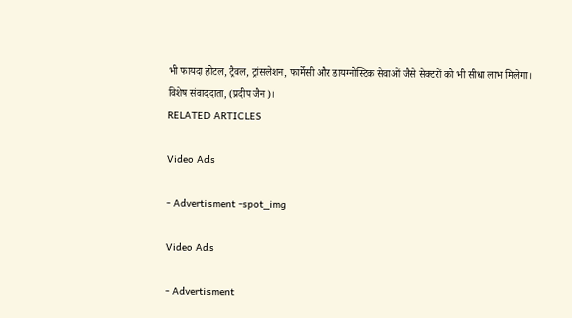भी फायदा होटल, ट्रैवल, ट्रांसलेशन, फार्मेसी और डायग्नोस्टिक सेवाओं जैसे सेक्टरों को भी सीधा लाभ मिलेगा।
विशेष संवाददाता, (प्रदीप जैन)।
RELATED ARTICLES

Video Ads

- Advertisment -spot_img

Video Ads

- Advertisment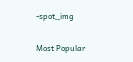-spot_img

Most Popular